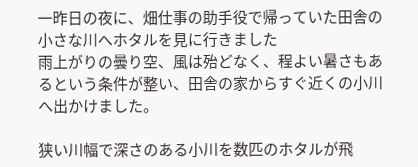一昨日の夜に、畑仕事の助手役で帰っていた田舎の小さな川へホタルを見に行きました
雨上がりの曇り空、風は殆どなく、程よい暑さもあるという条件が整い、田舎の家からすぐ近くの小川へ出かけました。

狭い川幅で深さのある小川を数匹のホタルが飛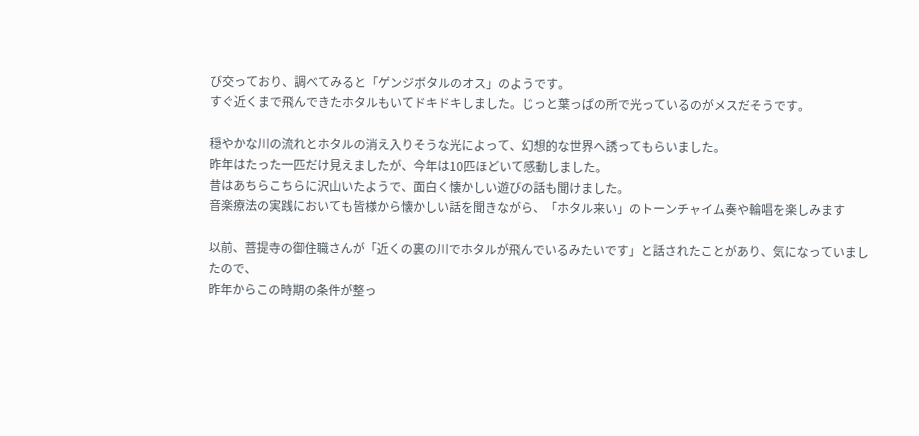び交っており、調べてみると「ゲンジボタルのオス」のようです。
すぐ近くまで飛んできたホタルもいてドキドキしました。じっと葉っぱの所で光っているのがメスだそうです。

穏やかな川の流れとホタルの消え入りそうな光によって、幻想的な世界へ誘ってもらいました。
昨年はたった一匹だけ見えましたが、今年は10匹ほどいて感動しました。
昔はあちらこちらに沢山いたようで、面白く懐かしい遊びの話も聞けました。
音楽療法の実践においても皆様から懐かしい話を聞きながら、「ホタル来い」のトーンチャイム奏や輪唱を楽しみます

以前、菩提寺の御住職さんが「近くの裏の川でホタルが飛んでいるみたいです」と話されたことがあり、気になっていましたので、
昨年からこの時期の条件が整っ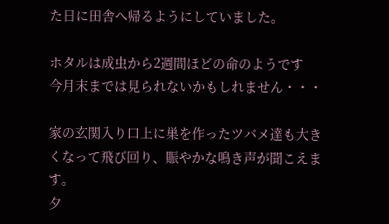た日に田舎へ帰るようにしていました。

ホタルは成虫から2週間ほどの命のようです
今月末までは見られないかもしれません・・・

家の玄関入り口上に巣を作ったツバメ達も大きくなって飛び回り、賑やかな鳴き声が聞こえます。
夕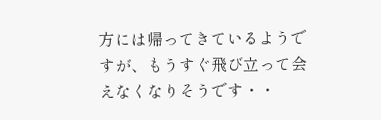方には帰ってきているようですが、もうすぐ飛び立って会えなくなりそうです・・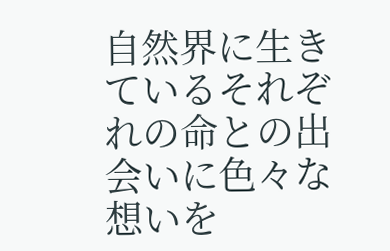自然界に生きているそれぞれの命との出会いに色々な想いを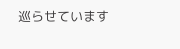巡らせています